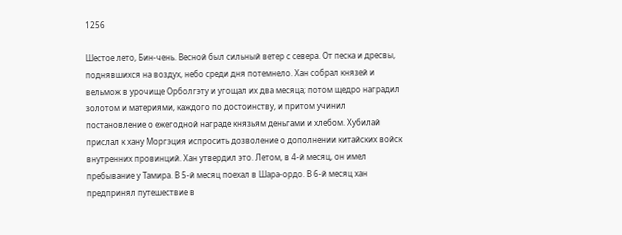1256

Шестое лето, Бин-чень. Весной был сильный ветер с севера. От песка и дресвы, поднявшихся на воздух, небо среди дня потемнело. Хан собрал князей и вельмож в урочище Орболгэту и угощал их два месяца; потом щедро наградил золотом и материями, каждого по достоинству, и притом учинил постановление о ежегодной награде князьям деньгами и хлебом. Хубилай прислал к хану Моргэция испросить дозволение о дополнении китайских войск внутренних провинций. Хан утвердил это. Летом, в 4-й месяц, он имел пребывание у Тамира. В 5-й месяц поехал в Шара-ордо. В 6-й месяц хан предпринял путешествие в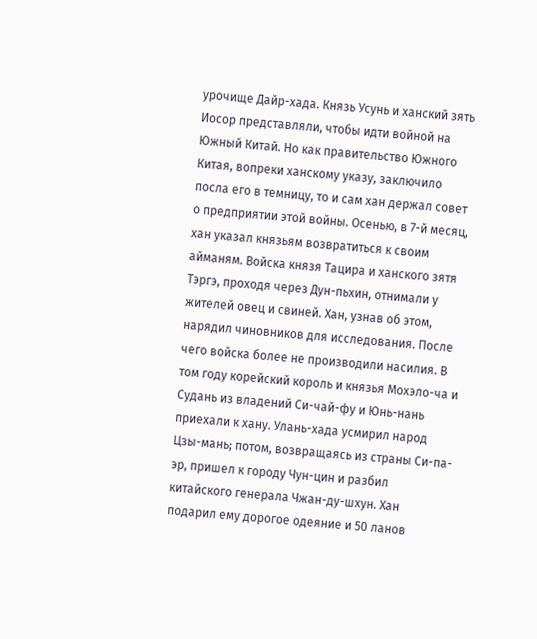урочище Дайр-хада. Князь Усунь и ханский зять Иосор представляли, чтобы идти войной на Южный Китай. Но как правительство Южного Китая, вопреки ханскому указу, заключило посла его в темницу, то и сам хан держал совет о предприятии этой войны. Осенью, в 7-й месяц, хан указал князьям возвратиться к своим айманям. Войска князя Тацира и ханского зятя Тэргэ, проходя через Дун-пьхин, отнимали у жителей овец и свиней. Хан, узнав об этом, нарядил чиновников для исследования. После чего войска более не производили насилия. В том году корейский король и князья Мохэло-ча и Судань из владений Си-чай-фу и Юнь-нань приехали к хану. Улань-хада усмирил народ Цзы-мань; потом, возвращаясь из страны Си-па-эр, пришел к городу Чун-цин и разбил китайского генерала Чжан-ду-шхун. Хан подарил ему дорогое одеяние и 50 ланов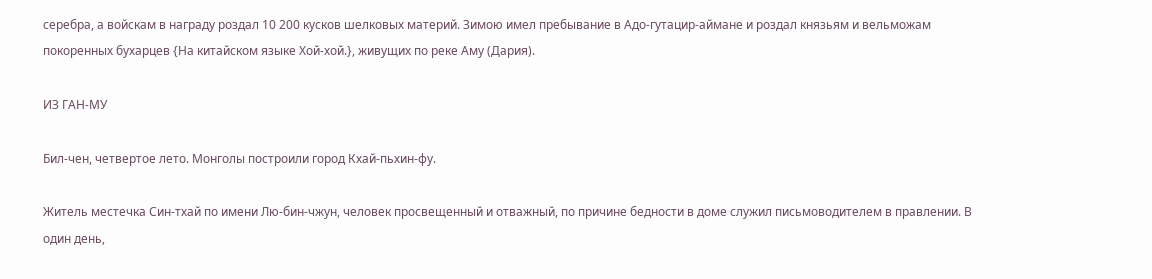серебра, а войскам в награду роздал 10 200 кусков шелковых материй. Зимою имел пребывание в Адо-гутацир-аймане и роздал князьям и вельможам покоренных бухарцев {На китайском языке Хой-хой.}, живущих по реке Аму (Дария).

ИЗ ГАН-МУ

Бил-чен, четвертое лето. Монголы построили город Кхай-пьхин-фу.

Житель местечка Син-тхай по имени Лю-бин-чжун, человек просвещенный и отважный, по причине бедности в доме служил письмоводителем в правлении. В один день,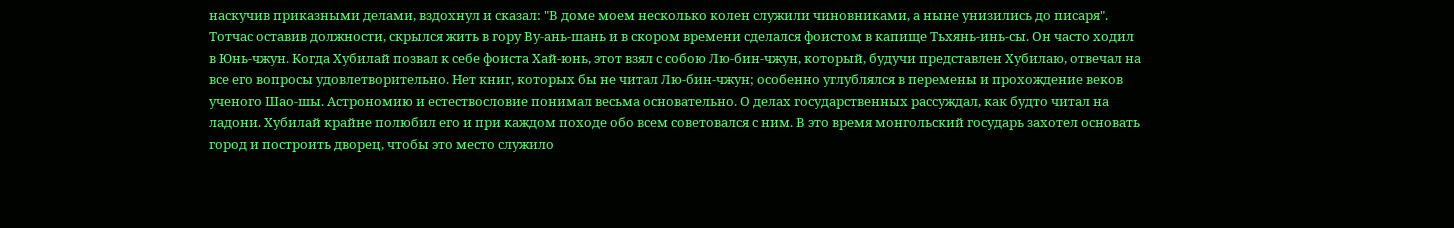наскучив приказными делами, вздохнул и сказал: "В доме моем несколько колен служили чиновниками, а ныне унизились до писаря". Тотчас оставив должности, скрылся жить в гору Ву-ань-шань и в скором времени сделался фоистом в капище Тьхянь-инь-сы. Он часто ходил в Юнь-чжун. Когда Хубилай позвал к себе фоиста Хай-юнь, этот взял с собою Лю-бин-чжун, который, будучи представлен Хубилаю, отвечал на все его вопросы удовлетворительно. Нет книг, которых бы не читал Лю-бин-чжун; особенно углублялся в перемены и прохождение веков ученого Шао-шы. Астрономию и естествословие понимал весьма основательно. О делах государственных рассуждал, как будто читал на ладони. Хубилай крайне полюбил его и при каждом походе обо всем советовался с ним. В это время монгольский государь захотел основать город и построить дворец, чтобы это место служило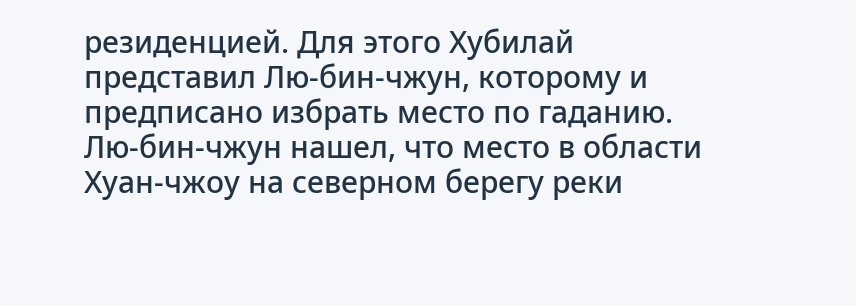резиденцией. Для этого Хубилай представил Лю-бин-чжун, которому и предписано избрать место по гаданию. Лю-бин-чжун нашел, что место в области Хуан-чжоу на северном берегу реки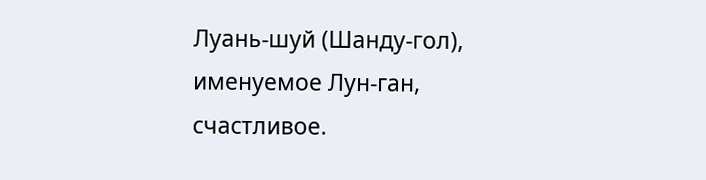Луань-шуй (Шанду-гол), именуемое Лун-ган, счастливое.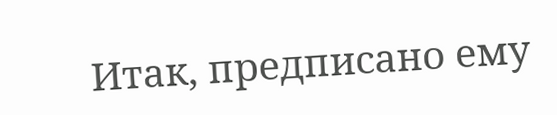Итак, предписано ему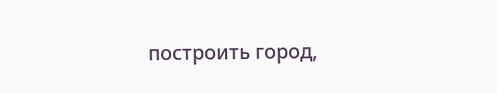построить город,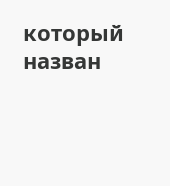который назван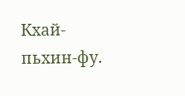Кхай-пьхин-фу.